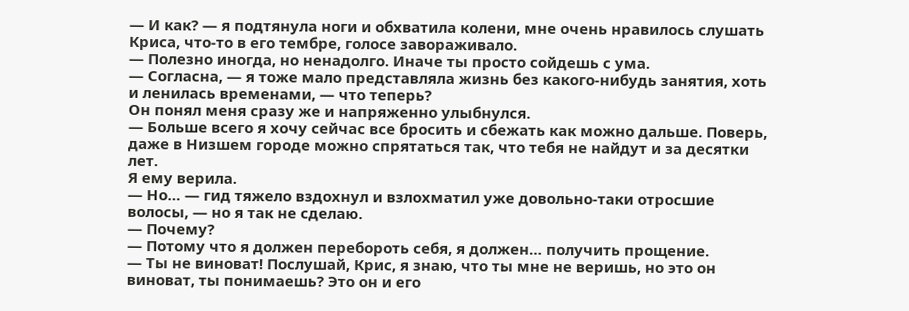— И как? — я подтянула ноги и обхватила колени, мне очень нравилось слушать Криса, что-то в его тембре, голосе завораживало.
— Полезно иногда, но ненадолго. Иначе ты просто сойдешь с ума.
— Согласна, — я тоже мало представляла жизнь без какого-нибудь занятия, хоть и ленилась временами, — что теперь?
Он понял меня сразу же и напряженно улыбнулся.
— Больше всего я хочу сейчас все бросить и сбежать как можно дальше. Поверь, даже в Низшем городе можно спрятаться так, что тебя не найдут и за десятки лет.
Я ему верила.
— Но… — гид тяжело вздохнул и взлохматил уже довольно-таки отросшие волосы, — но я так не сделаю.
— Почему?
— Потому что я должен перебороть себя, я должен… получить прощение.
— Ты не виноват! Послушай, Крис, я знаю, что ты мне не веришь, но это он виноват, ты понимаешь? Это он и его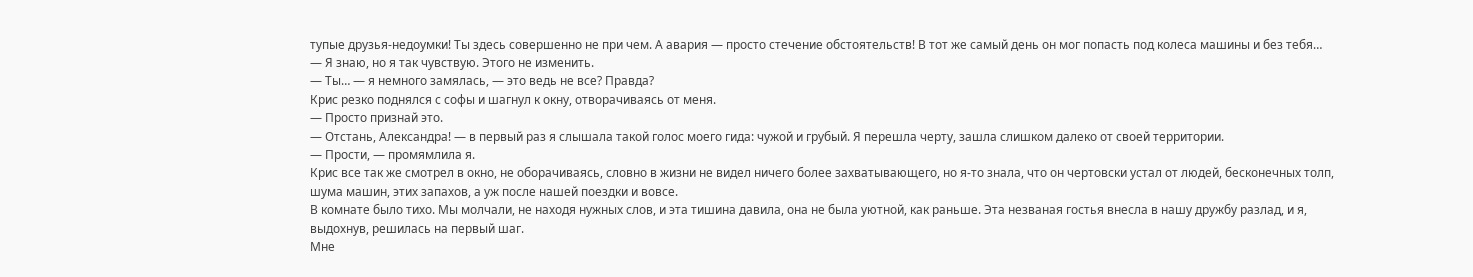тупые друзья-недоумки! Ты здесь совершенно не при чем. А авария — просто стечение обстоятельств! В тот же самый день он мог попасть под колеса машины и без тебя…
— Я знаю, но я так чувствую. Этого не изменить.
— Ты… — я немного замялась, — это ведь не все? Правда?
Крис резко поднялся с софы и шагнул к окну, отворачиваясь от меня.
— Просто признай это.
— Отстань, Александра! — в первый раз я слышала такой голос моего гида: чужой и грубый. Я перешла черту, зашла слишком далеко от своей территории.
— Прости, — промямлила я.
Крис все так же смотрел в окно, не оборачиваясь, словно в жизни не видел ничего более захватывающего, но я-то знала, что он чертовски устал от людей, бесконечных толп, шума машин, этих запахов, а уж после нашей поездки и вовсе.
В комнате было тихо. Мы молчали, не находя нужных слов, и эта тишина давила, она не была уютной, как раньше. Эта незваная гостья внесла в нашу дружбу разлад, и я, выдохнув, решилась на первый шаг.
Мне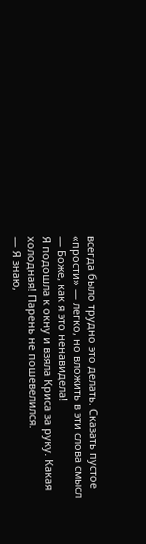всегда было трудно это делать. Сказать пустое «прости» — легко, но вложить в эти слова смысл — Боже, как я это ненавидела!
Я подошла к окну и взяла Криса за руку. Какая холодная! Парень не пошевелился.
— Я знаю,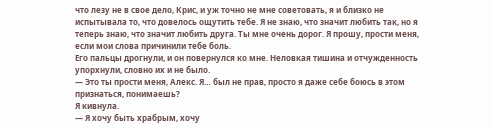что лезу не в свое дело, Крис, и уж точно не мне советовать, я и близко не испытывала то, что довелось ощутить тебе. Я не знаю, что значит любить так, но я теперь знаю, что значит любить друга. Ты мне очень дорог. Я прошу, прости меня, если мои слова причинили тебе боль.
Его пальцы дрогнули, и он повернулся ко мне. Неловкая тишина и отчужденность упорхнули, словно их и не было.
— Это ты прости меня, Алекс. Я… был не прав, просто я даже себе боюсь в этом признаться, понимаешь?
Я кивнула.
— Я хочу быть храбрым, хочу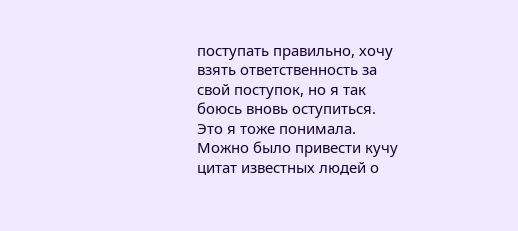поступать правильно, хочу взять ответственность за свой поступок, но я так боюсь вновь оступиться.
Это я тоже понимала.
Можно было привести кучу цитат известных людей о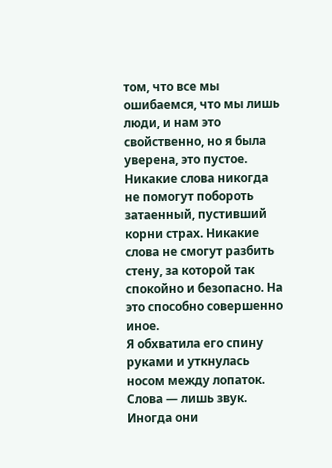том, что все мы ошибаемся, что мы лишь люди, и нам это свойственно, но я была уверена, это пустое. Никакие слова никогда не помогут побороть затаенный, пустивший корни страх. Никакие слова не смогут разбить стену, за которой так спокойно и безопасно. На это способно совершенно иное.
Я обхватила его спину руками и уткнулась носом между лопаток. Слова — лишь звук. Иногда они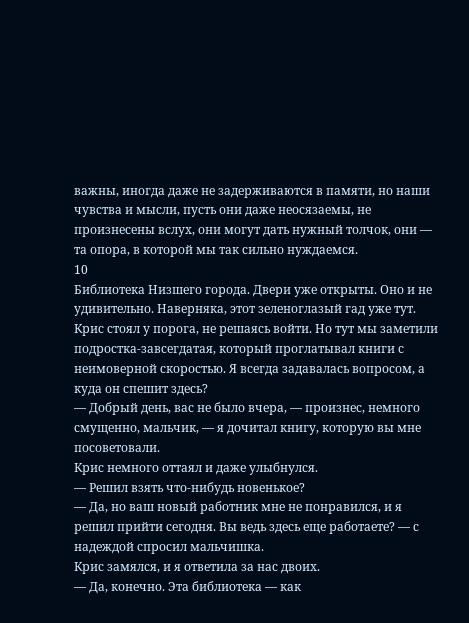важны, иногда даже не задерживаются в памяти, но наши чувства и мысли, пусть они даже неосязаемы, не произнесены вслух, они могут дать нужный толчок, они — та опора, в которой мы так сильно нуждаемся.
10
Библиотека Низшего города. Двери уже открыты. Оно и не удивительно. Наверняка, этот зеленоглазый гад уже тут.
Крис стоял у порога, не решаясь войти. Но тут мы заметили подростка-завсегдатая, который проглатывал книги с неимоверной скоростью. Я всегда задавалась вопросом, а куда он спешит здесь?
— Добрый день, вас не было вчера, — произнес, немного смущенно, мальчик, — я дочитал книгу, которую вы мне посоветовали.
Крис немного оттаял и даже улыбнулся.
— Решил взять что-нибудь новенькое?
— Да, но ваш новый работник мне не понравился, и я решил прийти сегодня. Вы ведь здесь еще работаете? — с надеждой спросил мальчишка.
Крис замялся, и я ответила за нас двоих.
— Да, конечно. Эта библиотека — как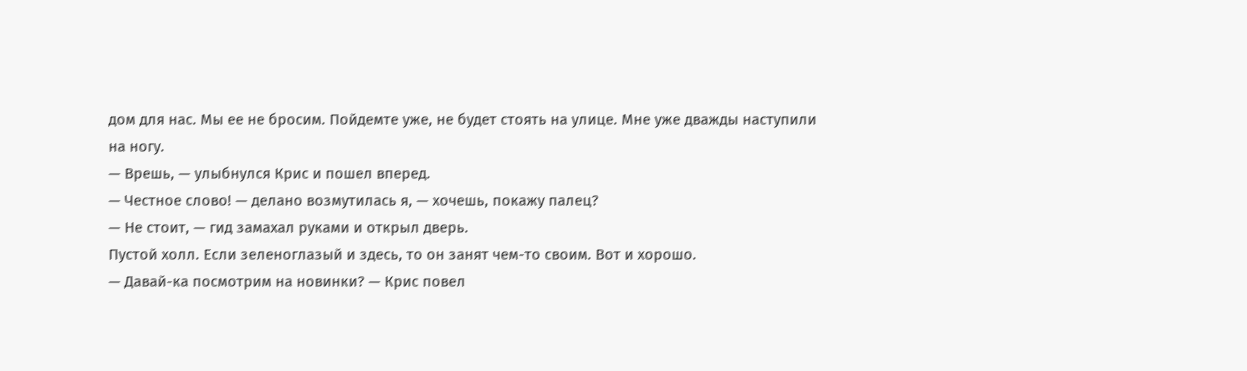дом для нас. Мы ее не бросим. Пойдемте уже, не будет стоять на улице. Мне уже дважды наступили на ногу.
— Врешь, — улыбнулся Крис и пошел вперед.
— Честное слово! — делано возмутилась я, — хочешь, покажу палец?
— Не стоит, — гид замахал руками и открыл дверь.
Пустой холл. Если зеленоглазый и здесь, то он занят чем-то своим. Вот и хорошо.
— Давай-ка посмотрим на новинки? — Крис повел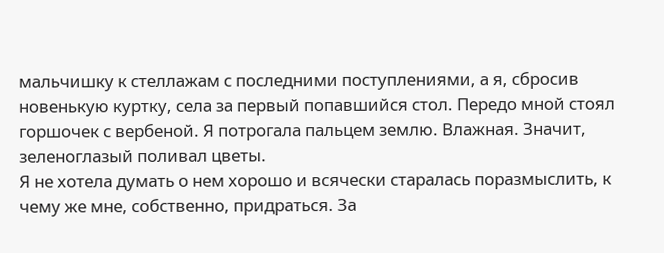мальчишку к стеллажам с последними поступлениями, а я, сбросив новенькую куртку, села за первый попавшийся стол. Передо мной стоял горшочек с вербеной. Я потрогала пальцем землю. Влажная. Значит, зеленоглазый поливал цветы.
Я не хотела думать о нем хорошо и всячески старалась поразмыслить, к чему же мне, собственно, придраться. За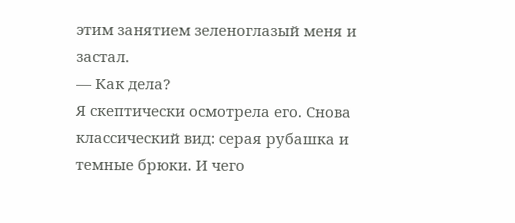этим занятием зеленоглазый меня и застал.
— Как дела?
Я скептически осмотрела его. Снова классический вид: серая рубашка и темные брюки. И чего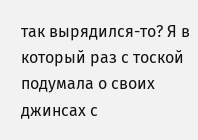так вырядился-то? Я в который раз с тоской подумала о своих джинсах с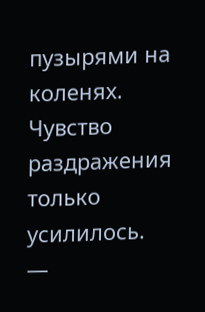пузырями на коленях. Чувство раздражения только усилилось.
—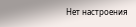Нет настроения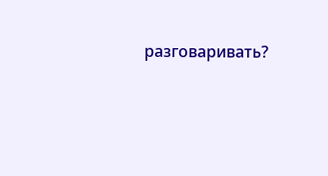разговаривать?